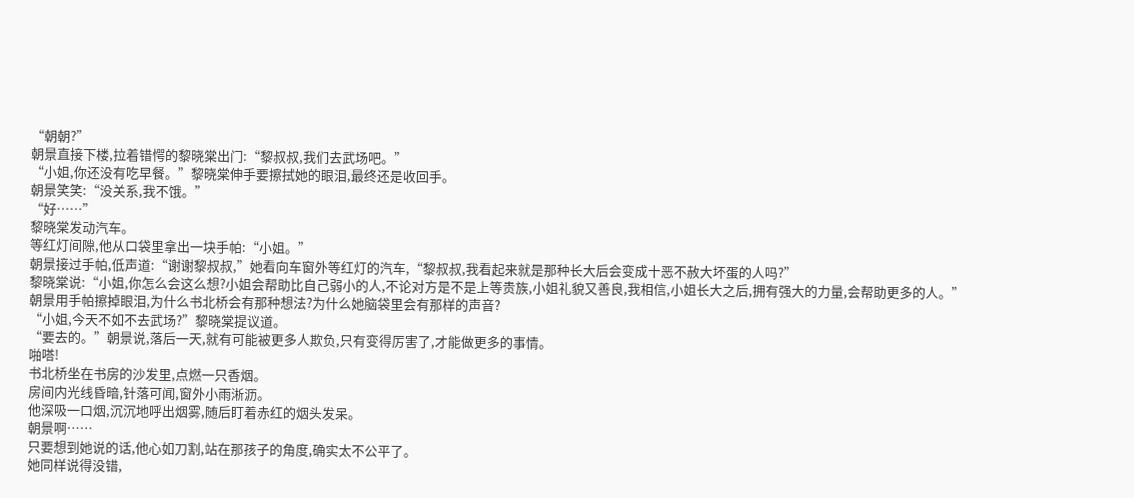“朝朝?”
朝景直接下楼,拉着错愕的黎晓棠出门:“黎叔叔,我们去武场吧。”
“小姐,你还没有吃早餐。”黎晓棠伸手要擦拭她的眼泪,最终还是收回手。
朝景笑笑:“没关系,我不饿。”
“好……”
黎晓棠发动汽车。
等红灯间隙,他从口袋里拿出一块手帕:“小姐。”
朝景接过手帕,低声道:“谢谢黎叔叔,”她看向车窗外等红灯的汽车,“黎叔叔,我看起来就是那种长大后会变成十恶不赦大坏蛋的人吗?”
黎晓棠说:“小姐,你怎么会这么想?小姐会帮助比自己弱小的人,不论对方是不是上等贵族,小姐礼貌又善良,我相信,小姐长大之后,拥有强大的力量,会帮助更多的人。”
朝景用手帕擦掉眼泪,为什么书北桥会有那种想法?为什么她脑袋里会有那样的声音?
“小姐,今天不如不去武场?”黎晓棠提议道。
“要去的。”朝景说,落后一天,就有可能被更多人欺负,只有变得厉害了,才能做更多的事情。
啪嗒!
书北桥坐在书房的沙发里,点燃一只香烟。
房间内光线昏暗,针落可闻,窗外小雨淅沥。
他深吸一口烟,沉沉地呼出烟雾,随后盯着赤红的烟头发呆。
朝景啊……
只要想到她说的话,他心如刀割,站在那孩子的角度,确实太不公平了。
她同样说得没错,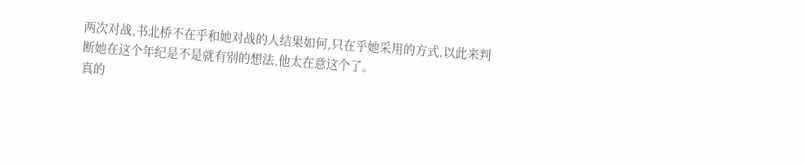两次对战,书北桥不在乎和她对战的人结果如何,只在乎她采用的方式,以此来判断她在这个年纪是不是就有别的想法,他太在意这个了。
真的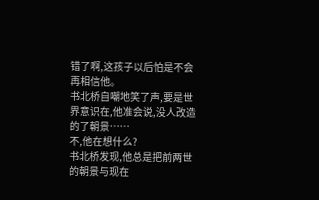错了啊,这孩子以后怕是不会再相信他。
书北桥自嘲地笑了声,要是世界意识在,他准会说,没人改造的了朝景……
不,他在想什么?
书北桥发现,他总是把前两世的朝景与现在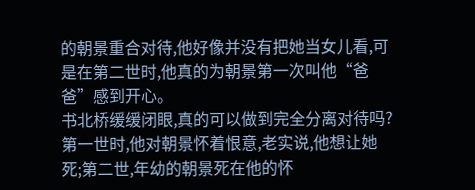的朝景重合对待,他好像并没有把她当女儿看,可是在第二世时,他真的为朝景第一次叫他“爸爸”感到开心。
书北桥缓缓闭眼,真的可以做到完全分离对待吗?
第一世时,他对朝景怀着恨意,老实说,他想让她死;第二世,年幼的朝景死在他的怀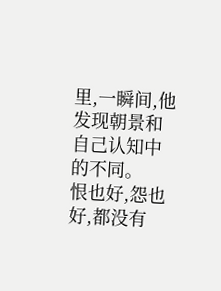里,一瞬间,他发现朝景和自己认知中的不同。
恨也好,怨也好,都没有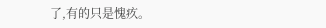了,有的只是愧疚。